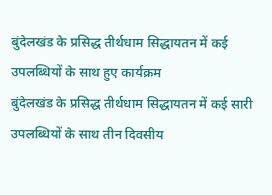बुंदेलखंड के प्रसिद्ध तीर्थधाम सिद्धायतन में कई उपलब्धियों के साथ हुए कार्यक्रम
बुंदेलखंड के प्रसिद्ध तीर्थधाम सिद्धायतन में कई सारी उपलब्धियों के साथ तीन दिवसीय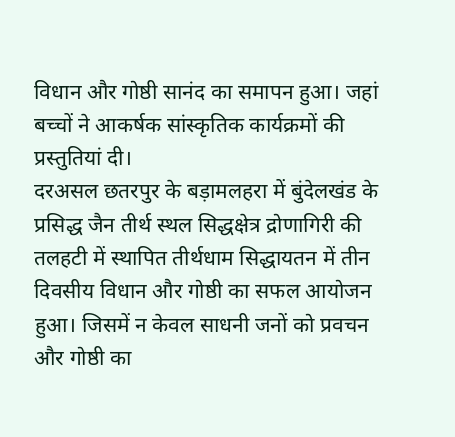विधान और गोष्ठी सानंद का समापन हुआ। जहां बच्चों ने आकर्षक सांस्कृतिक कार्यक्रमों की प्रस्तुतियां दी।
दरअसल छतरपुर के बड़ामलहरा में बुंदेलखंड के प्रसिद्ध जैन तीर्थ स्थल सिद्धक्षेत्र द्रोणागिरी की तलहटी में स्थापित तीर्थधाम सिद्धायतन में तीन दिवसीय विधान और गोष्ठी का सफल आयोजन हुआ। जिसमें न केवल साधनी जनों को प्रवचन और गोष्ठी का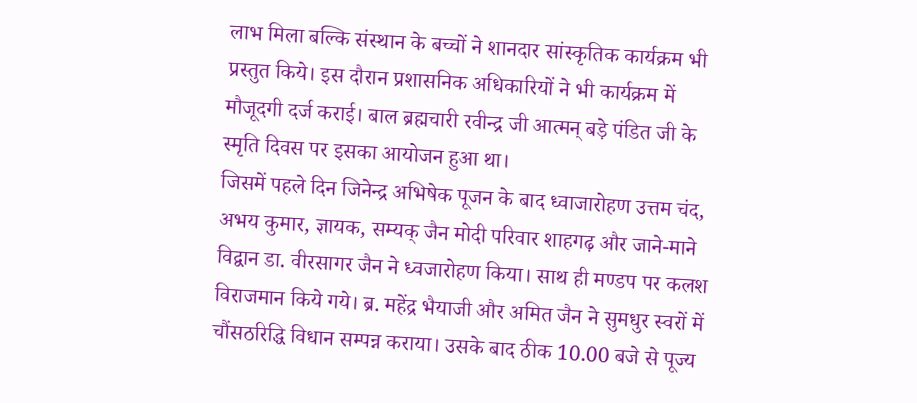लाभ मिला बल्कि संस्थान के बच्चों ने शानदार सांस्कृतिक कार्यक्रम भी प्रस्तुत किये। इस दौरान प्रशासनिक अधिकारियों ने भी कार्यक्रम में मौजूदगी दर्ज कराई। बाल ब्रह्मचारी रवीन्द्र जी आत्मन् बड़े पंडित जी के स्मृति दिवस पर इसका आयोजन हुआ था।
जिसमें पहले दिन जिनेन्द्र अभिषेक पूजन के बाद ध्वाजारोहण उत्तम चंद, अभय कुमार, ज्ञायक, सम्यक् जैन मोदी परिवार शाहगढ़ और जाने-माने विद्वान डा. वीरसागर जैन ने ध्वजारोहण किया। साथ ही मण्डप पर कलश विराजमान किये गये। ब्र. महेंद्र भैयाजी और अमित जैन ने सुमधुर स्वरों में चौंसठरिद्धि विधान सम्पन्न कराया। उसके बाद ठीक 10.00 बजे से पूज्य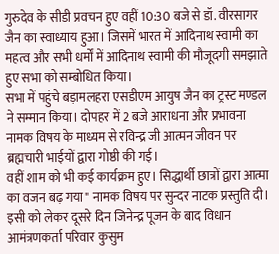गुरुदेव के सीडी प्रवचन हुए वहीं 10:30 बजे से डॉ. वीरसागर जैन का स्वाध्याय हुआ। जिसमें भारत में आदिनाथ स्वामी का महत्व और सभी धर्मों में आदिनाथ स्वामी की मौजूदगी समझाते हुए सभा को सम्बोधित किया।
सभा में पहुंचे बड़ामलहरा एसडीएम आयुष जैन का ट्रस्ट मण्डल ने सम्मान किया। दोपहर में 2 बजे आराधना और प्रभावना नामक विषय के माध्यम से रविन्द्र जी आत्मन जीवन पर ब्रह्मचारी भाईयों द्वारा गोष्ठी की गई।
वहीं शाम को भी कई कार्यक्रम हुए। सिद्धार्थी छात्रों द्वारा आत्मा का वजन बढ़ गया" नामक विषय पर सुन्दर नाटक प्रस्तुति दी।
इसी को लेकर दूसरे दिन जिनेन्द्र पूजन के बाद विधान आमंत्रणकर्ता परिवार कुसुम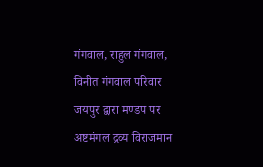गंगवाल, राहुल गंगवाल, विनीत गंगवाल परिवार जयपुर द्वारा मण्डप पर अष्टमंगल द्रव्य विराजमान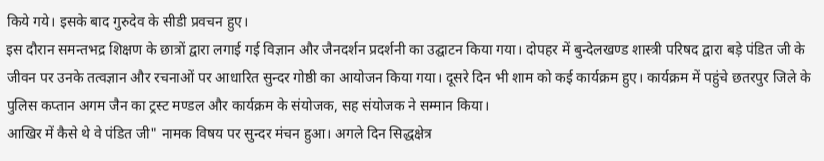किये गये। इसके बाद गुरुदेव के सीडी प्रवचन हुए।
इस दौरान समन्तभद्र शिक्षण के छात्रों द्वारा लगाई गई विज्ञान और जैनदर्शन प्रदर्शनी का उद्घाटन किया गया। दोपहर में बुन्देलखण्ड शास्त्री परिषद द्वारा बड़े पंडित जी के जीवन पर उनके तत्वज्ञान और रचनाओं पर आधारित सुन्दर गोष्ठी का आयोजन किया गया। दूसरे दिन भी शाम को कई कार्यक्रम हुए। कार्यक्रम में पहुंचे छतरपुर जिले के पुलिस कप्तान अगम जैन का ट्रस्ट मण्डल और कार्यक्रम के संयोजक, सह संयोजक ने सम्मान किया।
आखिर में कैसे थे वे पंडित जी" नामक विषय पर सुन्दर मंचन हुआ। अगले दिन सिद्धक्षेत्र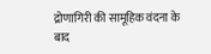द्रोणागिरी की सामूहिक वंदना के बाद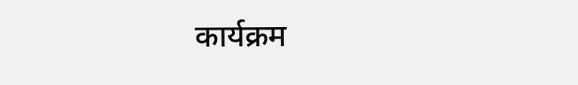कार्यक्रम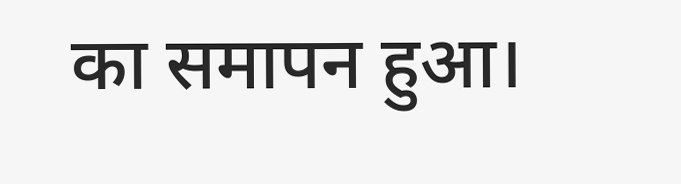का समापन हुआ।